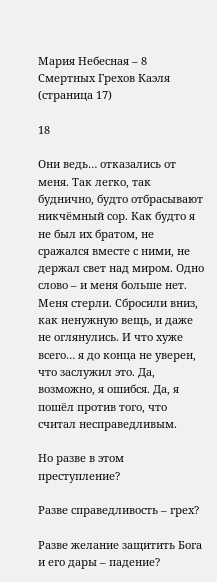Мария Небесная – 8 Смертных Грехов Каэля (страница 17)

18

Они ведь… отказались от меня. Так легко, так буднично, будто отбрасывают никчёмный сор. Как будто я не был их братом, не сражался вместе с ними, не держал свет над миром. Одно слово – и меня больше нет. Меня стерли. Сбросили вниз, как ненужную вещь, и даже не оглянулись. И что хуже всего… я до конца не уверен, что заслужил это. Да, возможно, я ошибся. Да, я пошёл против того, что считал несправедливым.

Но разве в этом преступление?

Разве справедливость – грех?

Разве желание защитить Бога и его дары – падение?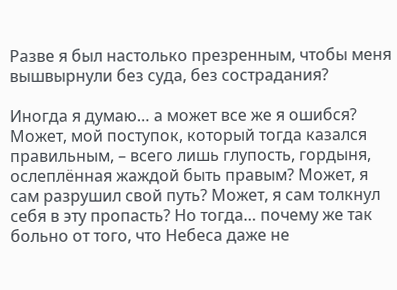Разве я был настолько презренным, чтобы меня вышвырнули без суда, без сострадания?

Иногда я думаю… а может все же я ошибся? Может, мой поступок, который тогда казался правильным, – всего лишь глупость, гордыня, ослеплённая жаждой быть правым? Может, я сам разрушил свой путь? Может, я сам толкнул себя в эту пропасть? Но тогда… почему же так больно от того, что Небеса даже не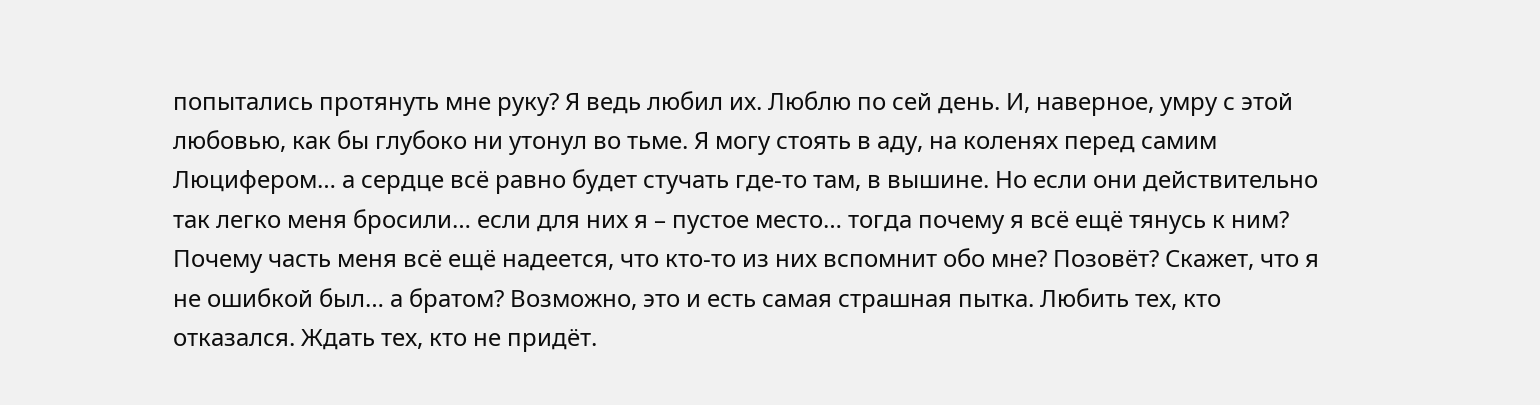попытались протянуть мне руку? Я ведь любил их. Люблю по сей день. И, наверное, умру с этой любовью, как бы глубоко ни утонул во тьме. Я могу стоять в аду, на коленях перед самим Люцифером… а сердце всё равно будет стучать где-то там, в вышине. Но если они действительно так легко меня бросили… если для них я – пустое место… тогда почему я всё ещё тянусь к ним? Почему часть меня всё ещё надеется, что кто-то из них вспомнит обо мне? Позовёт? Скажет, что я не ошибкой был… а братом? Возможно, это и есть самая страшная пытка. Любить тех, кто отказался. Ждать тех, кто не придёт.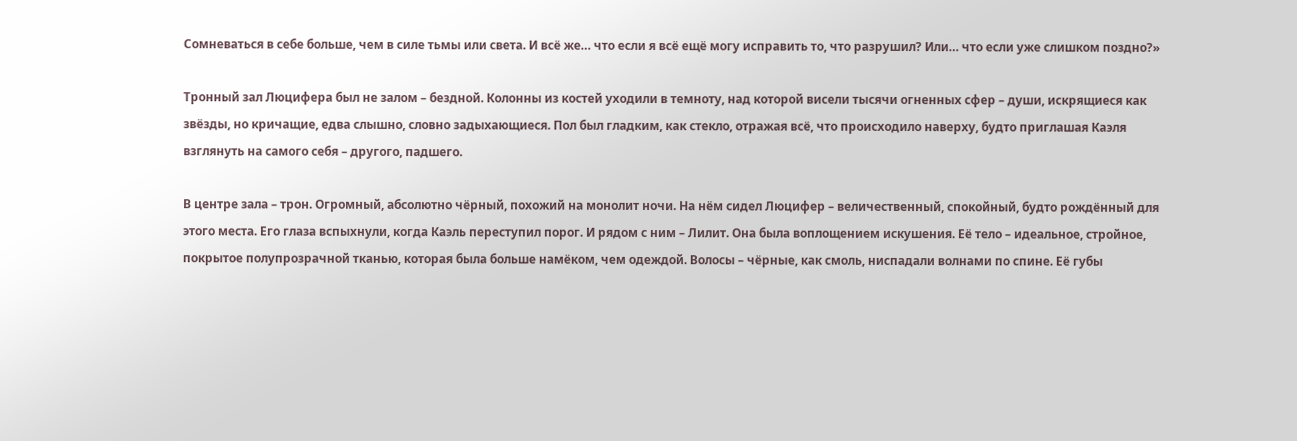Сомневаться в себе больше, чем в силе тьмы или света. И всё же… что если я всё ещё могу исправить то, что разрушил? Или… что если уже слишком поздно?»

Тронный зал Люцифера был не залом – бездной. Колонны из костей уходили в темноту, над которой висели тысячи огненных сфер – души, искрящиеся как звёзды, но кричащие, едва слышно, словно задыхающиеся. Пол был гладким, как стекло, отражая всё, что происходило наверху, будто приглашая Каэля взглянуть на самого себя – другого, падшего.

В центре зала – трон. Огромный, абсолютно чёрный, похожий на монолит ночи. На нём сидел Люцифер – величественный, спокойный, будто рождённый для этого места. Его глаза вспыхнули, когда Каэль переступил порог. И рядом с ним – Лилит. Она была воплощением искушения. Её тело – идеальное, стройное, покрытое полупрозрачной тканью, которая была больше намёком, чем одеждой. Волосы – чёрные, как смоль, ниспадали волнами по спине. Её губы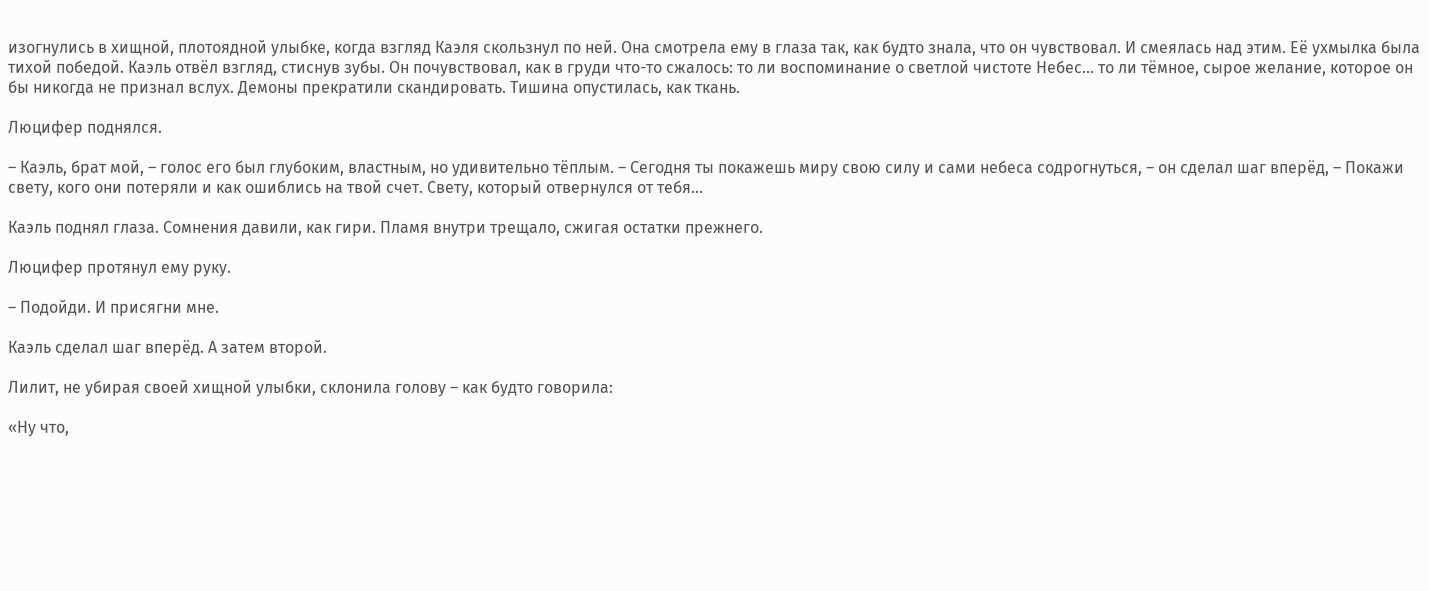изогнулись в хищной, плотоядной улыбке, когда взгляд Каэля скользнул по ней. Она смотрела ему в глаза так, как будто знала, что он чувствовал. И смеялась над этим. Её ухмылка была тихой победой. Каэль отвёл взгляд, стиснув зубы. Он почувствовал, как в груди что-то сжалось: то ли воспоминание о светлой чистоте Небес… то ли тёмное, сырое желание, которое он бы никогда не признал вслух. Демоны прекратили скандировать. Тишина опустилась, как ткань.

Люцифер поднялся.

– Каэль, брат мой, – голос его был глубоким, властным, но удивительно тёплым. – Сегодня ты покажешь миру свою силу и сами небеса содрогнуться, – он сделал шаг вперёд, – Покажи свету, кого они потеряли и как ошиблись на твой счет. Свету, который отвернулся от тебя…

Каэль поднял глаза. Сомнения давили, как гири. Пламя внутри трещало, сжигая остатки прежнего.

Люцифер протянул ему руку.

– Подойди. И присягни мне.

Каэль сделал шаг вперёд. А затем второй.

Лилит, не убирая своей хищной улыбки, склонила голову – как будто говорила:

«Ну что,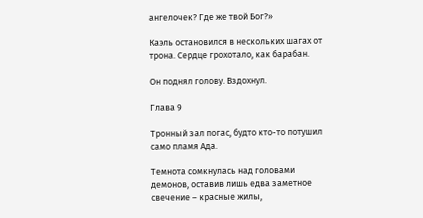ангелочек? Где же твой Бог?»

Каэль остановился в нескольких шагах от трона. Сердце грохотало, как барабан.

Он поднял голову. Вздохнул.

Глава 9

Тронный зал погас, будто кто-то потушил само пламя Ада.

Темнота сомкнулась над головами демонов, оставив лишь едва заметное свечение – красные жилы,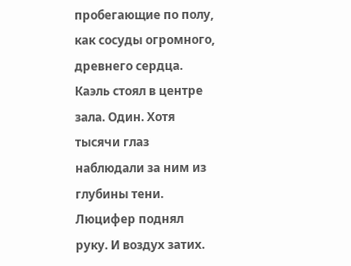пробегающие по полу, как сосуды огромного, древнего сердца. Каэль стоял в центре зала. Один. Хотя тысячи глаз наблюдали за ним из глубины тени. Люцифер поднял руку. И воздух затих.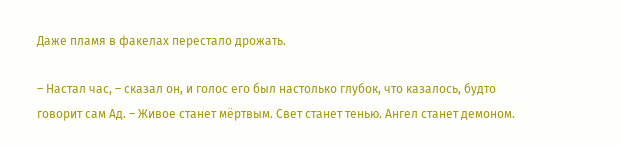Даже пламя в факелах перестало дрожать.

– Настал час, – сказал он, и голос его был настолько глубок, что казалось, будто говорит сам Ад. – Живое станет мёртвым. Свет станeт тенью. Ангел станет демоном.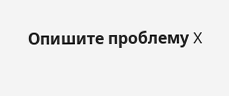Опишите проблему X